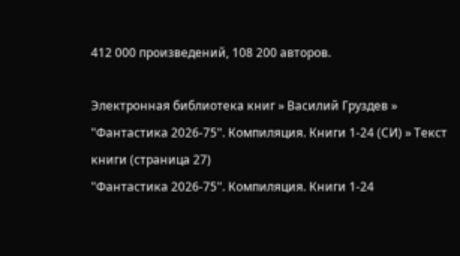412 000 произведений, 108 200 авторов.

Электронная библиотека книг » Василий Груздев » "Фантастика 2026-75". Компиляция. Книги 1-24 (СИ) » Текст книги (страница 27)
"Фантастика 2026-75". Компиляция. Книги 1-24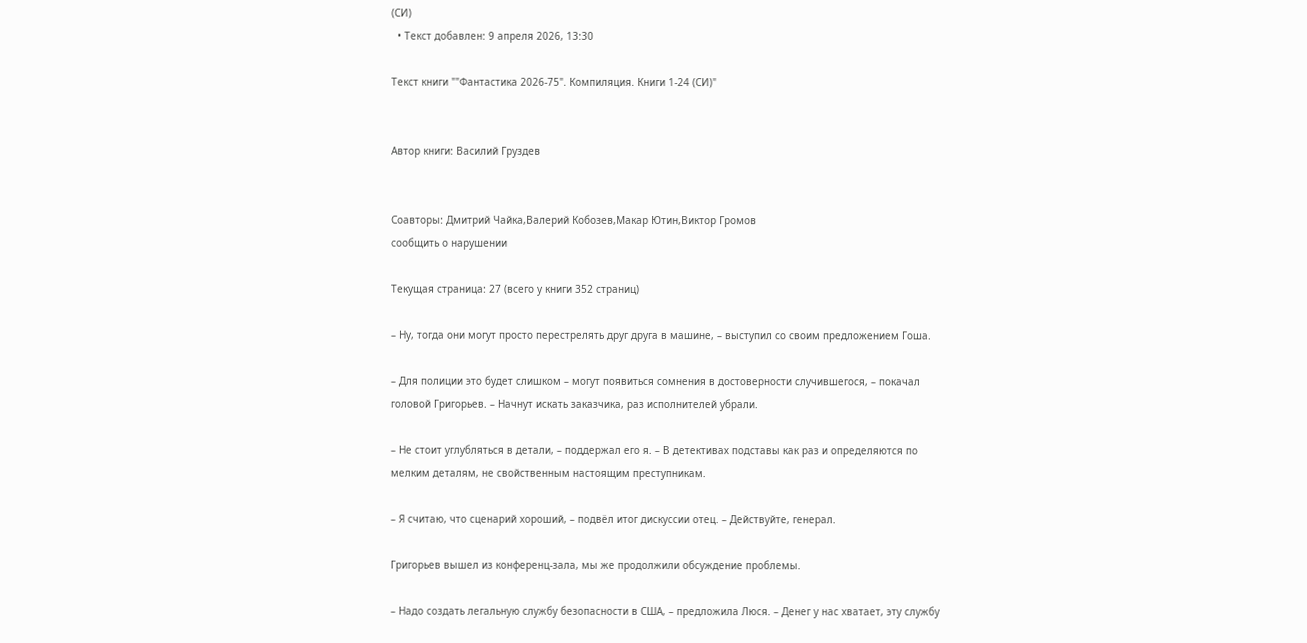(СИ)
  • Текст добавлен: 9 апреля 2026, 13:30

Текст книги ""Фантастика 2026-75". Компиляция. Книги 1-24 (СИ)"


Автор книги: Василий Груздев


Соавторы: Дмитрий Чайка,Валерий Кобозев,Макар Ютин,Виктор Громов
сообщить о нарушении

Текущая страница: 27 (всего у книги 352 страниц)

– Ну, тогда они могут просто перестрелять друг друга в машине, – выступил со своим предложением Гоша.

– Для полиции это будет слишком – могут появиться сомнения в достоверности случившегося, – покачал головой Григорьев. – Начнут искать заказчика, раз исполнителей убрали.

– Не стоит углубляться в детали, – поддержал его я. – В детективах подставы как раз и определяются по мелким деталям, не свойственным настоящим преступникам.

– Я считаю, что сценарий хороший, – подвёл итог дискуссии отец. – Действуйте, генерал.

Григорьев вышел из конференц-зала, мы же продолжили обсуждение проблемы.

– Надо создать легальную службу безопасности в США, – предложила Люся. – Денег у нас хватает, эту службу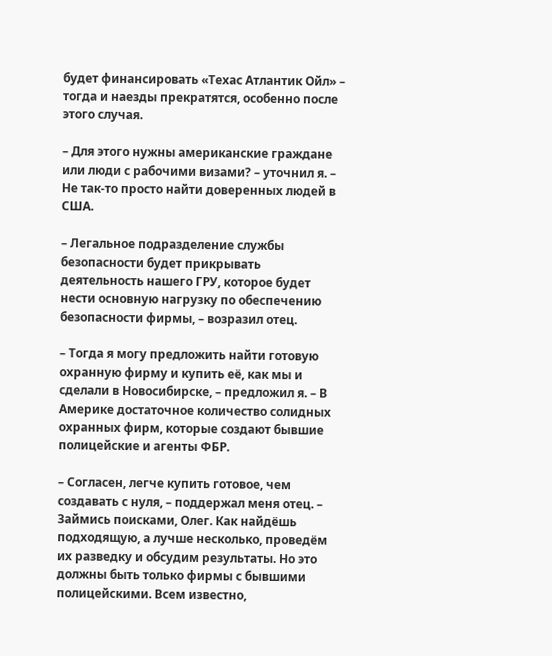будет финансировать «Техас Атлантик Ойл» – тогда и наезды прекратятся, особенно после этого случая.

– Для этого нужны американские граждане или люди с рабочими визами? – уточнил я. – Не так-то просто найти доверенных людей в США.

– Легальное подразделение службы безопасности будет прикрывать деятельность нашего ГРУ, которое будет нести основную нагрузку по обеспечению безопасности фирмы, – возразил отец.

– Тогда я могу предложить найти готовую охранную фирму и купить её, как мы и сделали в Новосибирске, – предложил я. – В Америке достаточное количество солидных охранных фирм, которые создают бывшие полицейские и агенты ФБР.

– Согласен, легче купить готовое, чем создавать с нуля, – поддержал меня отец. – Займись поисками, Олег. Как найдёшь подходящую, а лучше несколько, проведём их разведку и обсудим результаты. Но это должны быть только фирмы с бывшими полицейскими. Всем известно,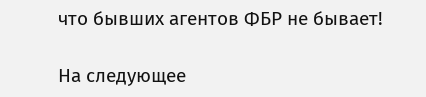что бывших агентов ФБР не бывает!

На следующее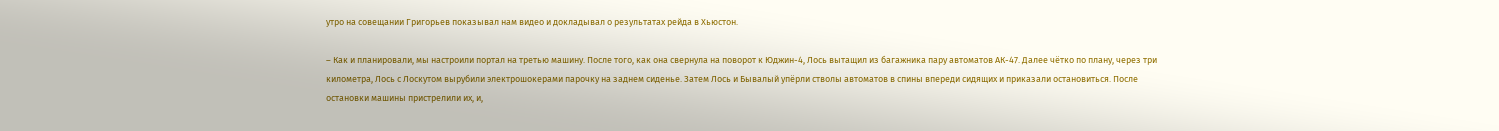утро на совещании Григорьев показывал нам видео и докладывал о результатах рейда в Хьюстон.

– Как и планировали, мы настроили портал на третью машину. После того, как она свернула на поворот к Юджин-4, Лось вытащил из багажника пару автоматов АК-47. Далее чётко по плану, через три километра, Лось с Лоскутом вырубили электрошокерами парочку на заднем сиденье. Затем Лось и Бывалый упёрли стволы автоматов в спины впереди сидящих и приказали остановиться. После остановки машины пристрелили их, и,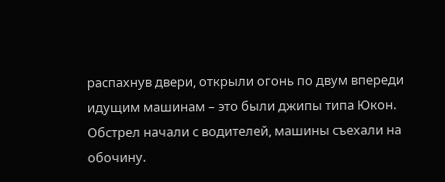распахнув двери, открыли огонь по двум впереди идущим машинам – это были джипы типа Юкон. Обстрел начали с водителей, машины съехали на обочину.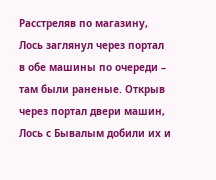Расстреляв по магазину, Лось заглянул через портал в обе машины по очереди – там были раненые. Открыв через портал двери машин, Лось с Бывалым добили их и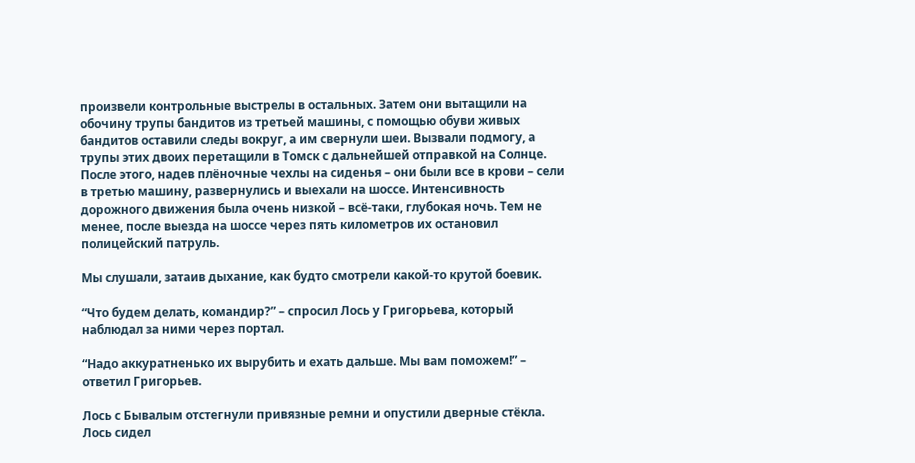произвели контрольные выстрелы в остальных. Затем они вытащили на обочину трупы бандитов из третьей машины, с помощью обуви живых бандитов оставили следы вокруг, а им свернули шеи. Вызвали подмогу, а трупы этих двоих перетащили в Томск с дальнейшей отправкой на Солнце. После этого, надев плёночные чехлы на сиденья – они были все в крови – сели в третью машину, развернулись и выехали на шоссе. Интенсивность дорожного движения была очень низкой – всё-таки, глубокая ночь. Тем не менее, после выезда на шоссе через пять километров их остановил полицейский патруль.

Мы слушали, затаив дыхание, как будто смотрели какой-то крутой боевик.

“Что будем делать, командир?” – спросил Лось у Григорьева, который наблюдал за ними через портал.

“Надо аккуратненько их вырубить и ехать дальше. Мы вам поможем!” – ответил Григорьев.

Лось с Бывалым отстегнули привязные ремни и опустили дверные стёкла. Лось сидел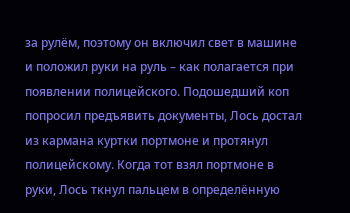за рулём, поэтому он включил свет в машине и положил руки на руль – как полагается при появлении полицейского. Подошедший коп попросил предъявить документы, Лось достал из кармана куртки портмоне и протянул полицейскому. Когда тот взял портмоне в руки, Лось ткнул пальцем в определённую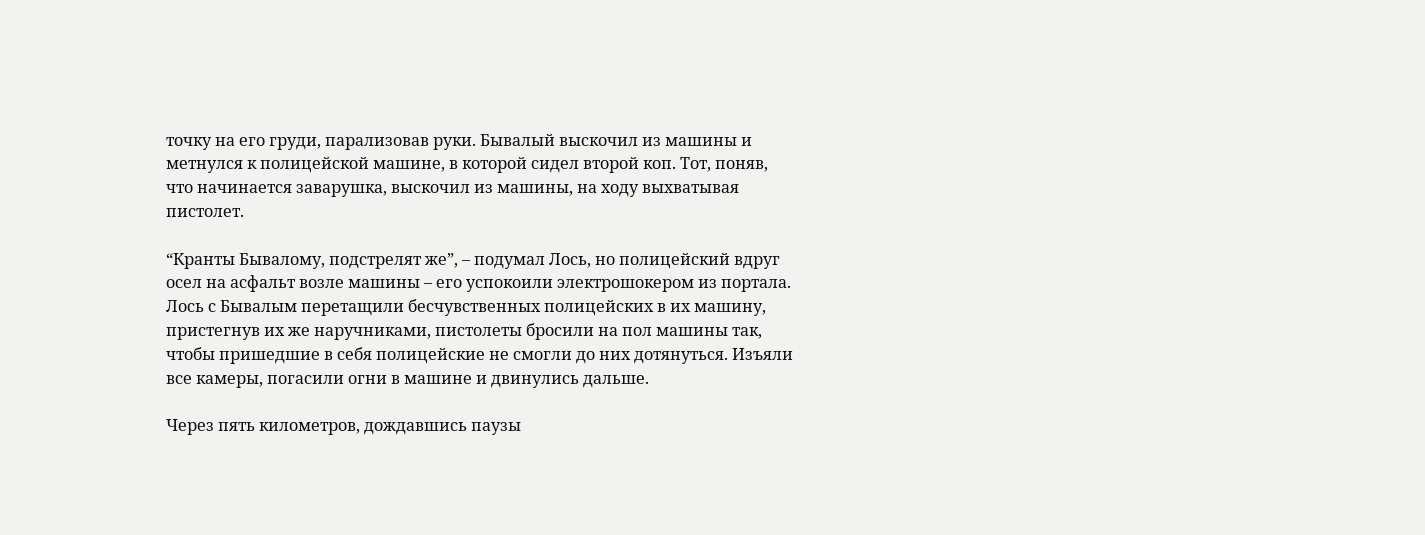точку на его груди, парализовав руки. Бывалый выскочил из машины и метнулся к полицейской машине, в которой сидел второй коп. Тот, поняв, что начинается заварушка, выскочил из машины, на ходу выхватывая пистолет.

“Кранты Бывалому, подстрелят же”, – подумал Лось, но полицейский вдруг осел на асфальт возле машины – его успокоили электрошокером из портала. Лось с Бывалым перетащили бесчувственных полицейских в их машину, пристегнув их же наручниками, пистолеты бросили на пол машины так, чтобы пришедшие в себя полицейские не смогли до них дотянуться. Изъяли все камеры, погасили огни в машине и двинулись дальше.

Через пять километров, дождавшись паузы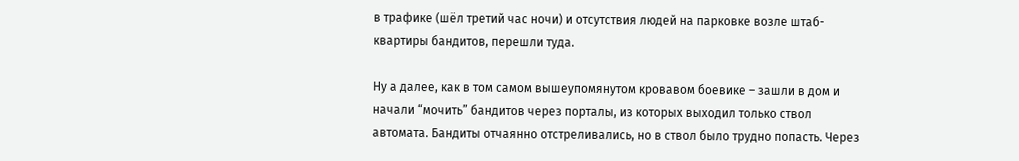в трафике (шёл третий час ночи) и отсутствия людей на парковке возле штаб-квартиры бандитов, перешли туда.

Ну а далее, как в том самом вышеупомянутом кровавом боевике – зашли в дом и начали “мочить” бандитов через порталы, из которых выходил только ствол автомата. Бандиты отчаянно отстреливались, но в ствол было трудно попасть. Через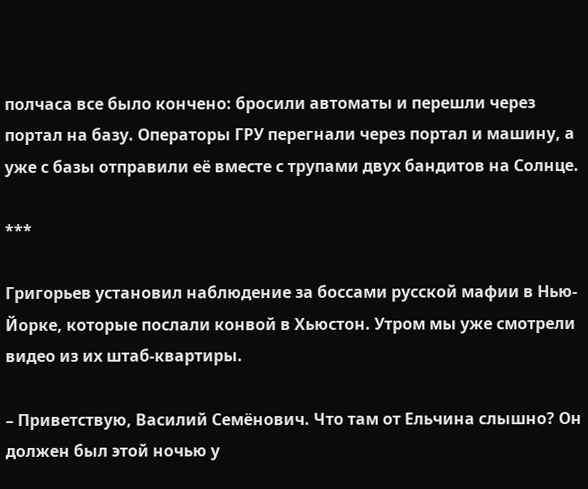полчаса все было кончено: бросили автоматы и перешли через портал на базу. Операторы ГРУ перегнали через портал и машину, а уже с базы отправили её вместе с трупами двух бандитов на Солнце.

***

Григорьев установил наблюдение за боссами русской мафии в Нью-Йорке, которые послали конвой в Хьюстон. Утром мы уже смотрели видео из их штаб-квартиры.

– Приветствую, Василий Семёнович. Что там от Ельчина слышно? Он должен был этой ночью у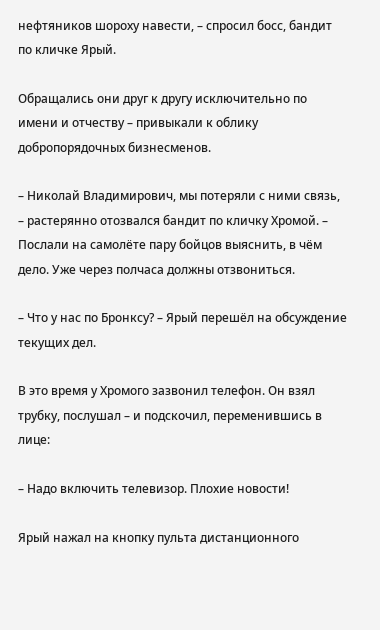нефтяников шороху навести, – спросил босс, бандит по кличке Ярый.

Обращались они друг к другу исключительно по имени и отчеству – привыкали к облику добропорядочных бизнесменов.

– Николай Владимирович, мы потеряли с ними связь, – растерянно отозвался бандит по кличку Хромой. – Послали на самолёте пару бойцов выяснить, в чём дело. Уже через полчаса должны отзвониться.

– Что у нас по Бронксу? – Ярый перешёл на обсуждение текущих дел.

В это время у Хромого зазвонил телефон. Он взял трубку, послушал – и подскочил, переменившись в лице:

– Надо включить телевизор. Плохие новости!

Ярый нажал на кнопку пульта дистанционного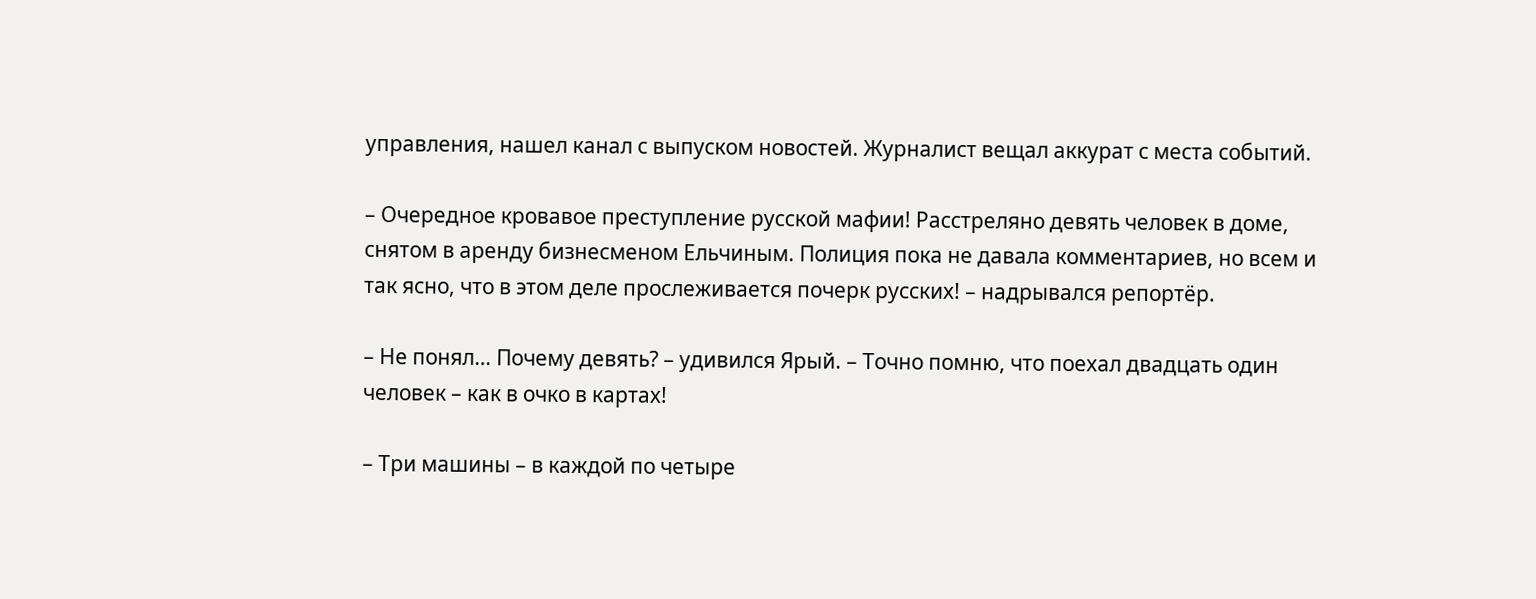управления, нашел канал с выпуском новостей. Журналист вещал аккурат с места событий.

– Очередное кровавое преступление русской мафии! Расстреляно девять человек в доме, снятом в аренду бизнесменом Ельчиным. Полиция пока не давала комментариев, но всем и так ясно, что в этом деле прослеживается почерк русских! – надрывался репортёр.

– Не понял… Почему девять? – удивился Ярый. – Точно помню, что поехал двадцать один человек – как в очко в картах!

– Три машины – в каждой по четыре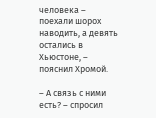человека – поехали шорох наводить, а девять остались в Хьюстоне, – пояснил Хромой.

– А связь с ними есть? – спросил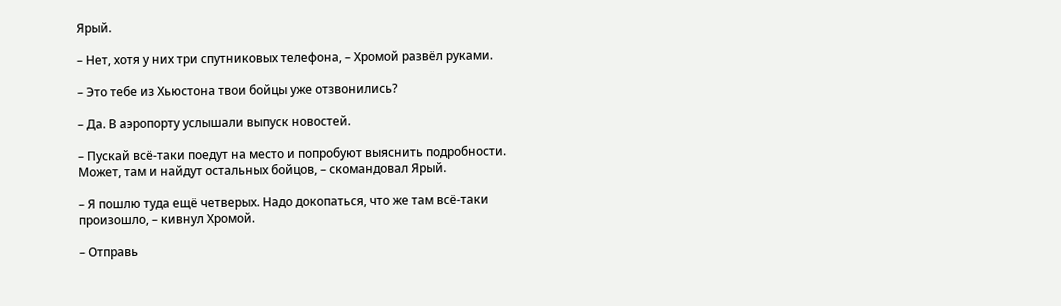Ярый.

– Нет, хотя у них три спутниковых телефона, – Хромой развёл руками.

– Это тебе из Хьюстона твои бойцы уже отзвонились?

– Да. В аэропорту услышали выпуск новостей.

– Пускай всё-таки поедут на место и попробуют выяснить подробности. Может, там и найдут остальных бойцов, – скомандовал Ярый.

– Я пошлю туда ещё четверых. Надо докопаться, что же там всё-таки произошло, – кивнул Хромой.

– Отправь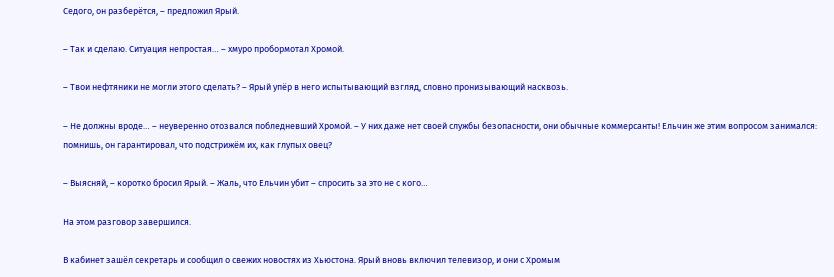Седого, он разберётся, – предложил Ярый.

– Так и сделаю. Ситуация непростая… – хмуро пробормотал Хромой.

– Твои нефтяники не могли этого сделать? – Ярый упёр в него испытывающий взгляд, словно пронизывающий насквозь.

– Не должны вроде… – неуверенно отозвался побледневший Хромой. – У них даже нет своей службы безопасности, они обычные коммерсанты! Ельчин же этим вопросом занимался: помнишь, он гарантировал, что подстрижём их, как глупых овец?

– Выясняй, – коротко бросил Ярый. – Жаль, что Ельчин убит – спросить за это не с кого…

На этом разговор завершился.

В кабинет зашёл секретарь и сообщил о свежих новостях из Хьюстона. Ярый вновь включил телевизор, и они с Хромым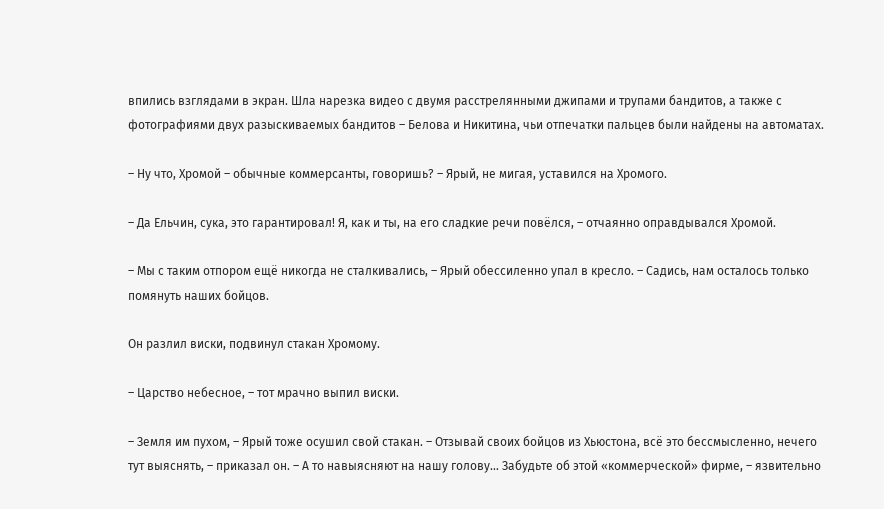впились взглядами в экран. Шла нарезка видео с двумя расстрелянными джипами и трупами бандитов, а также с фотографиями двух разыскиваемых бандитов – Белова и Никитина, чьи отпечатки пальцев были найдены на автоматах.

– Ну что, Хромой – обычные коммерсанты, говоришь? – Ярый, не мигая, уставился на Хромого.

– Да Ельчин, сука, это гарантировал! Я, как и ты, на его сладкие речи повёлся, – отчаянно оправдывался Хромой.

– Мы с таким отпором ещё никогда не сталкивались, – Ярый обессиленно упал в кресло. – Садись, нам осталось только помянуть наших бойцов.

Он разлил виски, подвинул стакан Хромому.

– Царство небесное, – тот мрачно выпил виски.

– Земля им пухом, – Ярый тоже осушил свой стакан. – Отзывай своих бойцов из Хьюстона, всё это бессмысленно, нечего тут выяснять, – приказал он. – А то навыясняют на нашу голову… Забудьте об этой «коммерческой» фирме, – язвительно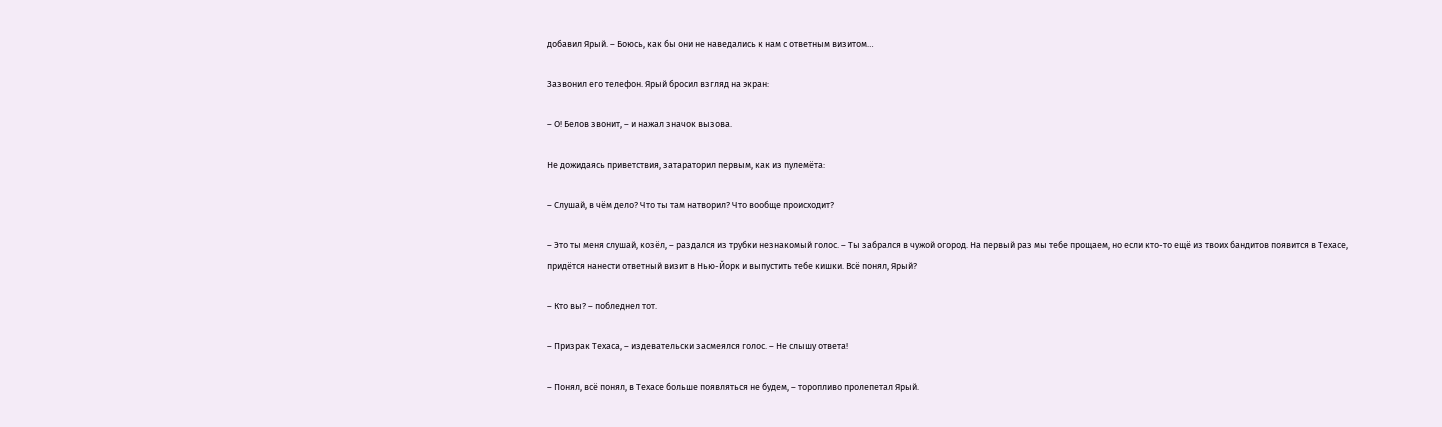добавил Ярый. – Боюсь, как бы они не наведались к нам с ответным визитом…

Зазвонил его телефон. Ярый бросил взгляд на экран:

– О! Белов звонит, – и нажал значок вызова.

Не дожидаясь приветствия, затараторил первым, как из пулемёта:

– Слушай, в чём дело? Что ты там натворил? Что вообще происходит?

– Это ты меня слушай, козёл, – раздался из трубки незнакомый голос. – Ты забрался в чужой огород. На первый раз мы тебе прощаем, но если кто-то ещё из твоих бандитов появится в Техасе, придётся нанести ответный визит в Нью-Йорк и выпустить тебе кишки. Всё понял, Ярый?

– Кто вы? – побледнел тот.

– Призрак Техаса, – издевательски засмеялся голос. – Не слышу ответа!

– Понял, всё понял, в Техасе больше появляться не будем, – торопливо пролепетал Ярый.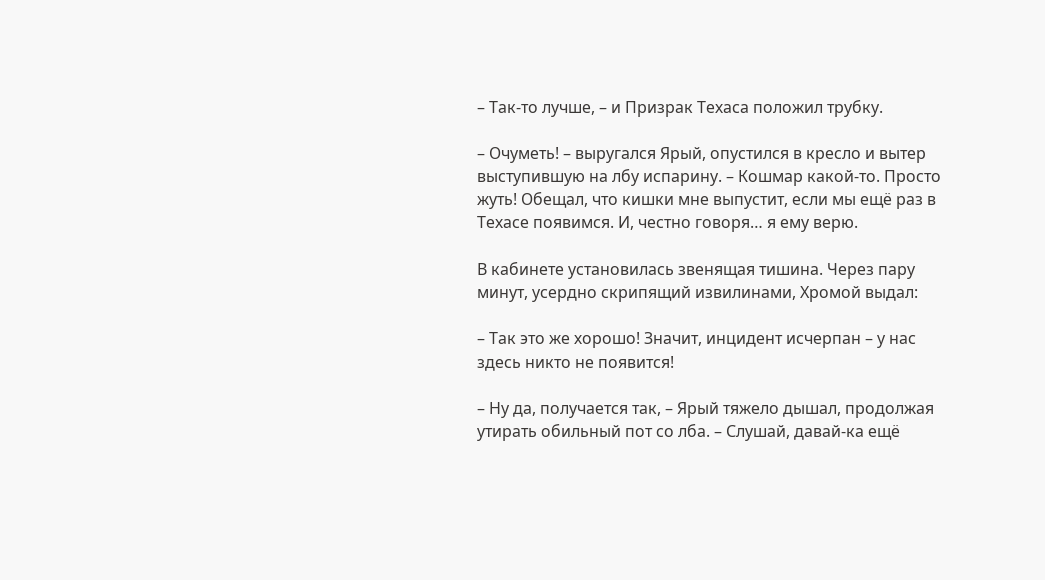– Так-то лучше, – и Призрак Техаса положил трубку.

– Очуметь! – выругался Ярый, опустился в кресло и вытер выступившую на лбу испарину. – Кошмар какой-то. Просто жуть! Обещал, что кишки мне выпустит, если мы ещё раз в Техасе появимся. И, честно говоря… я ему верю.

В кабинете установилась звенящая тишина. Через пару минут, усердно скрипящий извилинами, Хромой выдал:

– Так это же хорошо! Значит, инцидент исчерпан – у нас здесь никто не появится!

– Ну да, получается так, – Ярый тяжело дышал, продолжая утирать обильный пот со лба. – Слушай, давай-ка ещё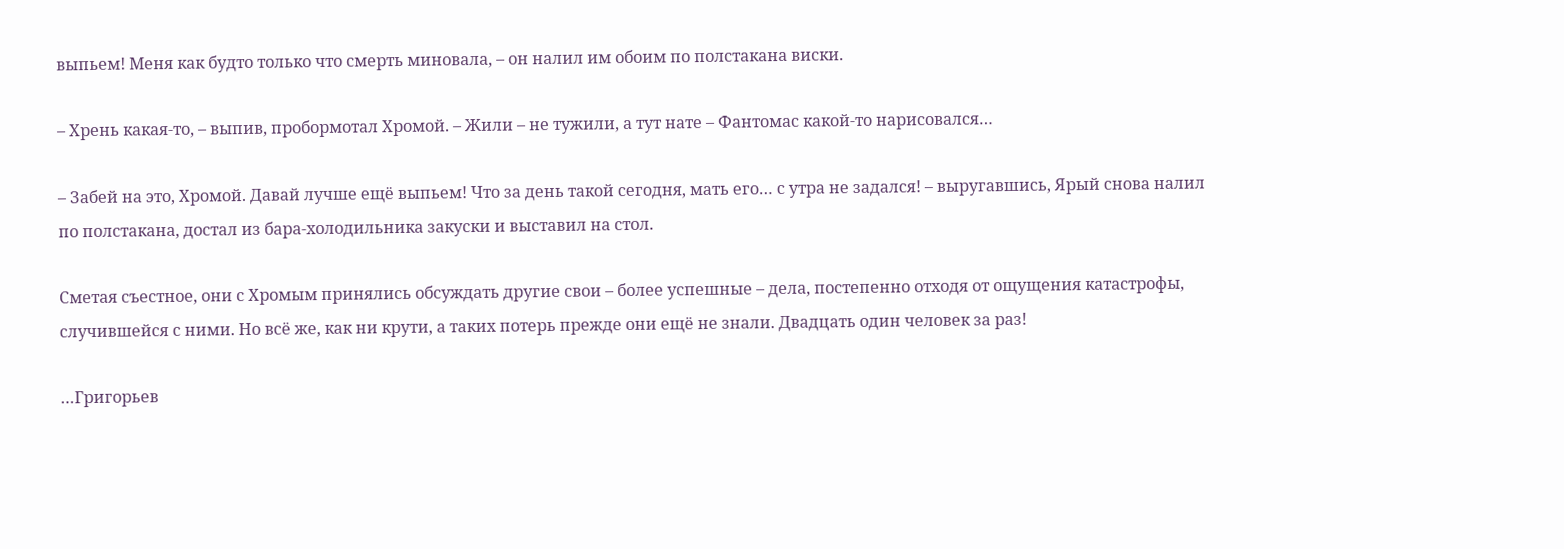выпьем! Меня как будто только что смерть миновала, – он налил им обоим по полстакана виски.

– Хрень какая-то, – выпив, пробормотал Хромой. – Жили – не тужили, а тут нате – Фантомас какой-то нарисовался…

– Забей на это, Хромой. Давай лучше ещё выпьем! Что за день такой сегодня, мать его… с утра не задался! – выругавшись, Ярый снова налил по полстакана, достал из бара-холодильника закуски и выставил на стол.

Сметая съестное, они с Хромым принялись обсуждать другие свои – более успешные – дела, постепенно отходя от ощущения катастрофы, случившейся с ними. Но всё же, как ни крути, а таких потерь прежде они ещё не знали. Двадцать один человек за раз!

…Григорьев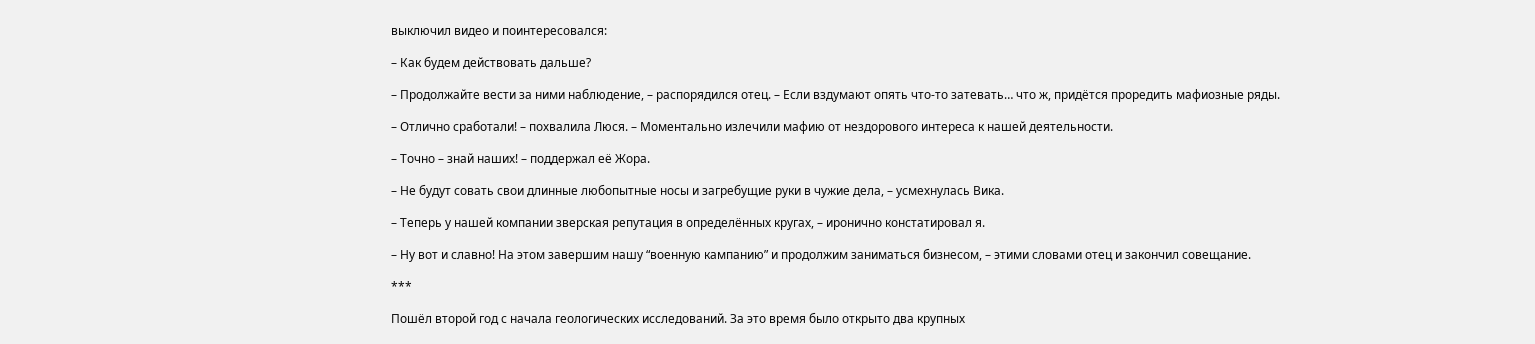выключил видео и поинтересовался:

– Как будем действовать дальше?

– Продолжайте вести за ними наблюдение, – распорядился отец. – Если вздумают опять что-то затевать… что ж, придётся проредить мафиозные ряды.

– Отлично сработали! – похвалила Люся. – Моментально излечили мафию от нездорового интереса к нашей деятельности.

– Точно – знай наших! – поддержал её Жора.

– Не будут совать свои длинные любопытные носы и загребущие руки в чужие дела, – усмехнулась Вика.

– Теперь у нашей компании зверская репутация в определённых кругах, – иронично констатировал я.

– Ну вот и славно! На этом завершим нашу “военную кампанию” и продолжим заниматься бизнесом, – этими словами отец и закончил совещание.

***

Пошёл второй год с начала геологических исследований. За это время было открыто два крупных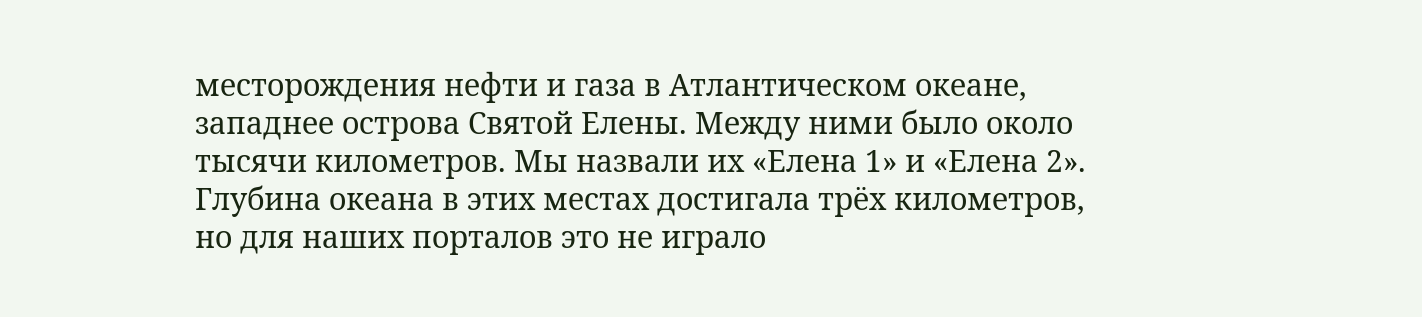месторождения нефти и газа в Атлантическом океане, западнее острова Святой Елены. Между ними было около тысячи километров. Мы назвали их «Елена 1» и «Елена 2». Глубина океана в этих местах достигала трёх километров, но для наших порталов это не играло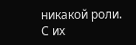никакой роли. С их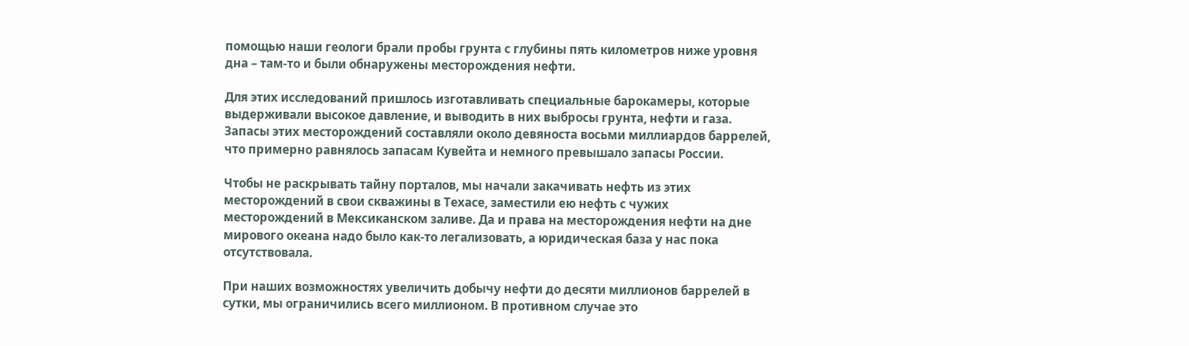помощью наши геологи брали пробы грунта с глубины пять километров ниже уровня дна – там-то и были обнаружены месторождения нефти.

Для этих исследований пришлось изготавливать специальные барокамеры, которые выдерживали высокое давление, и выводить в них выбросы грунта, нефти и газа. Запасы этих месторождений составляли около девяноста восьми миллиардов баррелей, что примерно равнялось запасам Кувейта и немного превышало запасы России.

Чтобы не раскрывать тайну порталов, мы начали закачивать нефть из этих месторождений в свои скважины в Техасе, заместили ею нефть с чужих месторождений в Мексиканском заливе. Да и права на месторождения нефти на дне мирового океана надо было как-то легализовать, а юридическая база у нас пока отсутствовала.

При наших возможностях увеличить добычу нефти до десяти миллионов баррелей в сутки, мы ограничились всего миллионом. В противном случае это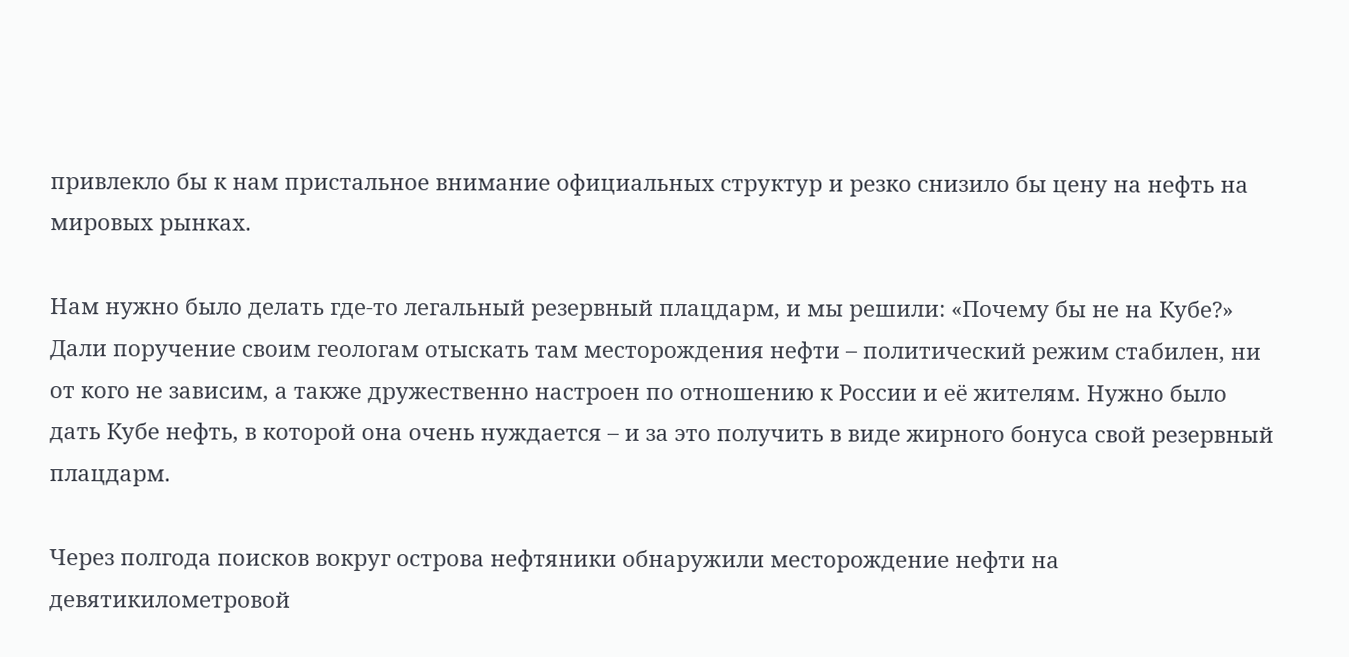привлекло бы к нам пристальное внимание официальных структур и резко снизило бы цену на нефть на мировых рынках.

Нам нужно было делать где-то легальный резервный плацдарм, и мы решили: «Почему бы не на Кубе?» Дали поручение своим геологам отыскать там месторождения нефти – политический режим стабилен, ни от кого не зависим, а также дружественно настроен по отношению к России и её жителям. Нужно было дать Кубе нефть, в которой она очень нуждается – и за это получить в виде жирного бонуса свой резервный плацдарм.

Через полгода поисков вокруг острова нефтяники обнаружили месторождение нефти на девятикилометровой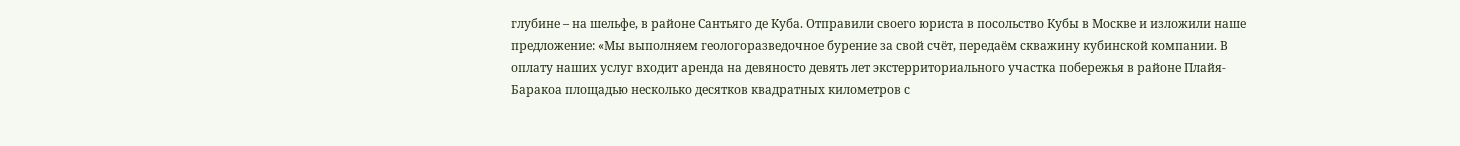глубине – на шельфе, в районе Сантьяго де Куба. Отправили своего юриста в посольство Кубы в Москве и изложили наше предложение: «Мы выполняем геологоразведочное бурение за свой счёт, передаём скважину кубинской компании. В оплату наших услуг входит аренда на девяносто девять лет экстерриториального участка побережья в районе Плайя-Баракоа площадью несколько десятков квадратных километров с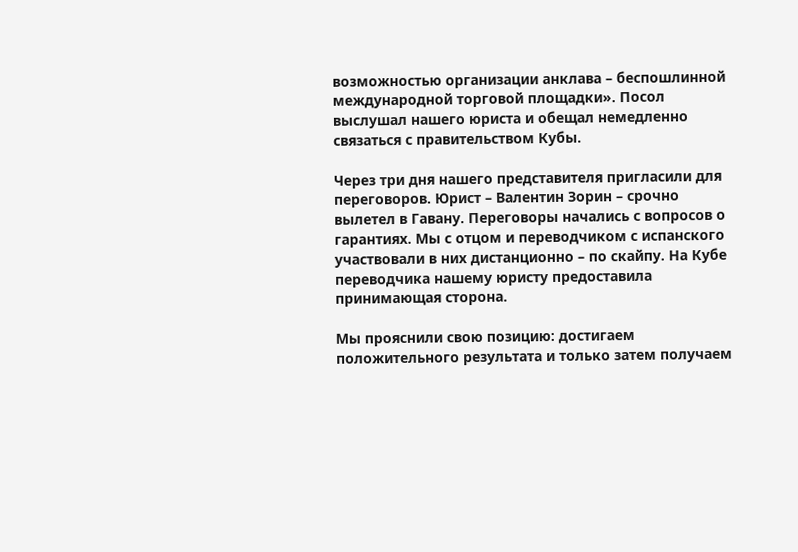возможностью организации анклава – беспошлинной международной торговой площадки». Посол выслушал нашего юриста и обещал немедленно связаться с правительством Кубы.

Через три дня нашего представителя пригласили для переговоров. Юрист – Валентин Зорин – срочно вылетел в Гавану. Переговоры начались с вопросов о гарантиях. Мы с отцом и переводчиком с испанского участвовали в них дистанционно – по скайпу. На Кубе переводчика нашему юристу предоставила принимающая сторона.

Мы прояснили свою позицию: достигаем положительного результата и только затем получаем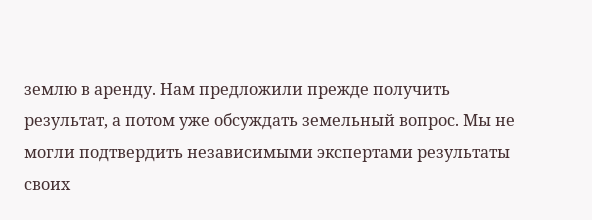землю в аренду. Нам предложили прежде получить результат, а потом уже обсуждать земельный вопрос. Мы не могли подтвердить независимыми экспертами результаты своих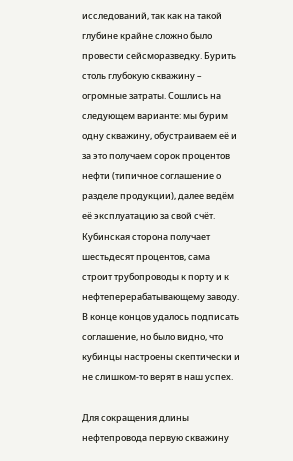исследований, так как на такой глубине крайне сложно было провести сейсморазведку. Бурить столь глубокую скважину – огромные затраты. Сошлись на следующем варианте: мы бурим одну скважину, обустраиваем её и за это получаем сорок процентов нефти (типичное соглашение о разделе продукции), далее ведём её эксплуатацию за свой счёт. Кубинская сторона получает шестьдесят процентов, сама строит трубопроводы к порту и к нефтеперерабатывающему заводу. В конце концов удалось подписать соглашение, но было видно, что кубинцы настроены скептически и не слишком-то верят в наш успех.

Для сокращения длины нефтепровода первую скважину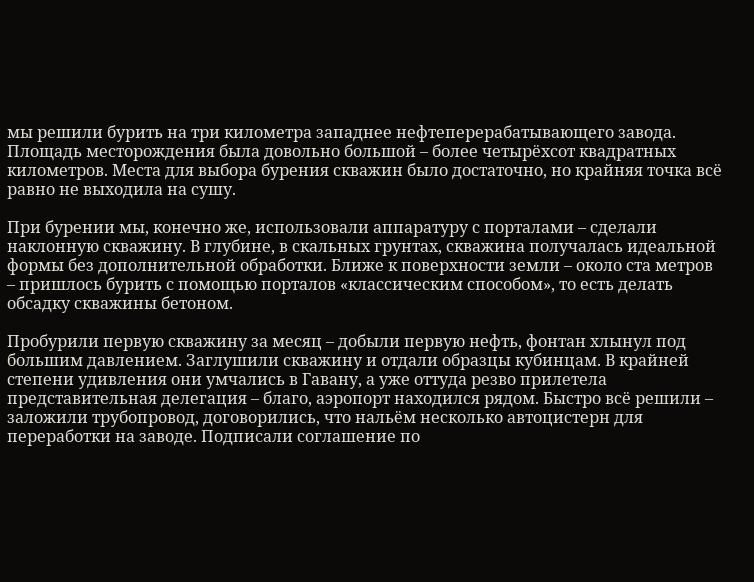мы решили бурить на три километра западнее нефтеперерабатывающего завода. Площадь месторождения была довольно большой – более четырёхсот квадратных километров. Места для выбора бурения скважин было достаточно, но крайняя точка всё равно не выходила на сушу.

При бурении мы, конечно же, использовали аппаратуру с порталами – сделали наклонную скважину. В глубине, в скальных грунтах, скважина получалась идеальной формы без дополнительной обработки. Ближе к поверхности земли – около ста метров – пришлось бурить с помощью порталов «классическим способом», то есть делать обсадку скважины бетоном.

Пробурили первую скважину за месяц – добыли первую нефть, фонтан хлынул под большим давлением. Заглушили скважину и отдали образцы кубинцам. В крайней степени удивления они умчались в Гавану, а уже оттуда резво прилетела представительная делегация – благо, аэропорт находился рядом. Быстро всё решили – заложили трубопровод, договорились, что нальём несколько автоцистерн для переработки на заводе. Подписали соглашение по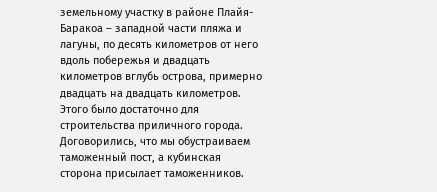земельному участку в районе Плайя-Баракоа – западной части пляжа и лагуны, по десять километров от него вдоль побережья и двадцать километров вглубь острова, примерно двадцать на двадцать километров. Этого было достаточно для строительства приличного города. Договорились, что мы обустраиваем таможенный пост, а кубинская сторона присылает таможенников.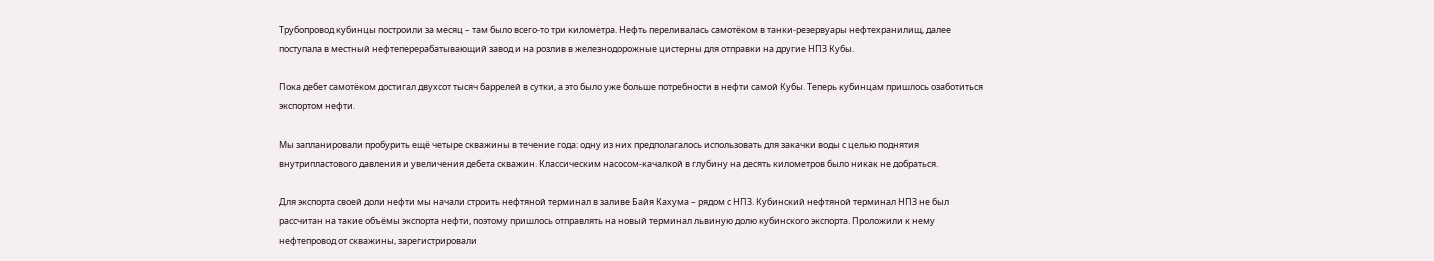Трубопровод кубинцы построили за месяц – там было всего-то три километра. Нефть переливалась самотёком в танки-резервуары нефтехранилищ, далее поступала в местный нефтеперерабатывающий завод и на розлив в железнодорожные цистерны для отправки на другие НПЗ Кубы.

Пока дебет самотёком достигал двухсот тысяч баррелей в сутки, а это было уже больше потребности в нефти самой Кубы. Теперь кубинцам пришлось озаботиться экспортом нефти.

Мы запланировали пробурить ещё четыре скважины в течение года: одну из них предполагалось использовать для закачки воды с целью поднятия внутрипластового давления и увеличения дебета скважин. Классическим насосом-качалкой в глубину на десять километров было никак не добраться.

Для экспорта своей доли нефти мы начали строить нефтяной терминал в заливе Байя Кахума – рядом с НПЗ. Кубинский нефтяной терминал НПЗ не был рассчитан на такие объёмы экспорта нефти, поэтому пришлось отправлять на новый терминал львиную долю кубинского экспорта. Проложили к нему нефтепровод от скважины, зарегистрировали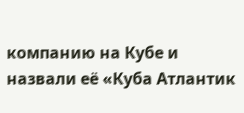компанию на Кубе и назвали её «Куба Атлантик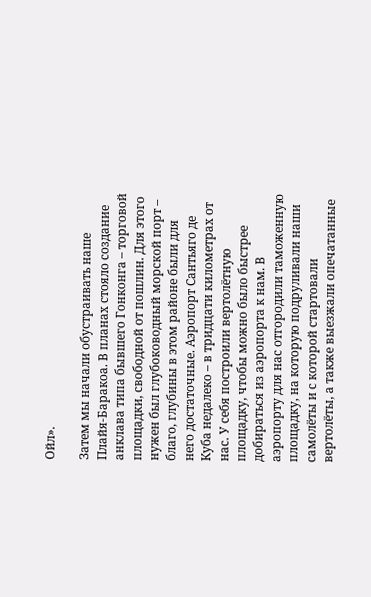Ойл».

Затем мы начали обустраивать наше Плайя-Баракоа. В планах стояло создание анклава типа бывшего Гонконга – торговой площадки, свободной от пошлин. Для этого нужен был глубоководный морской порт – благо, глубины в этом районе были для него достаточные. Аэропорт Сантьяго де Куба недалеко – в тридцати километрах от нас. У себя построили вертолётную площадку, чтобы можно было быстрее добираться из аэропорта к нам. В аэропорту для нас отгородили таможенную площадку, на которую подруливали наши самолёты и с которой стартовали вертолёты, а также выезжали опечатанные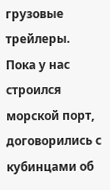грузовые трейлеры. Пока у нас строился морской порт, договорились с кубинцами об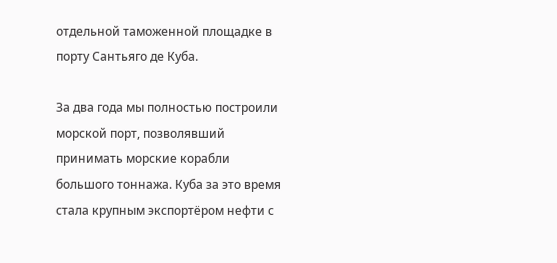отдельной таможенной площадке в порту Сантьяго де Куба.

За два года мы полностью построили морской порт, позволявший принимать морские корабли большого тоннажа. Куба за это время стала крупным экспортёром нефти с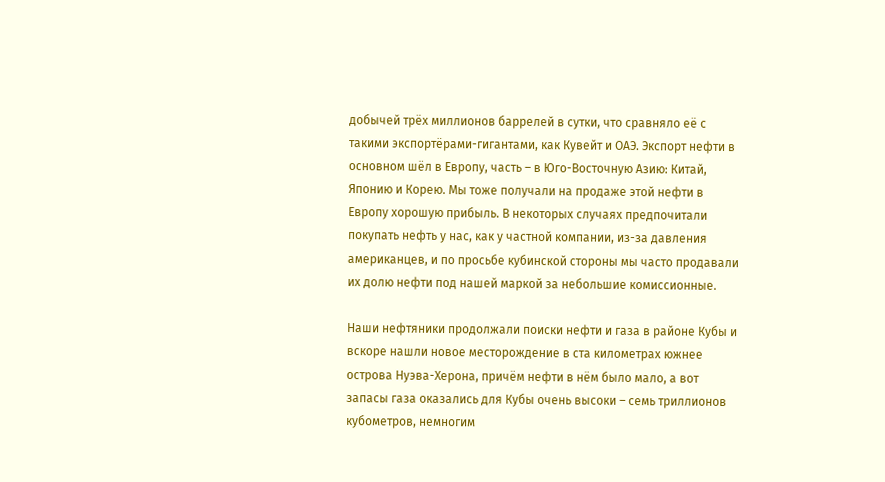добычей трёх миллионов баррелей в сутки, что сравняло её с такими экспортёрами-гигантами, как Кувейт и ОАЭ. Экспорт нефти в основном шёл в Европу, часть – в Юго-Восточную Азию: Китай, Японию и Корею. Мы тоже получали на продаже этой нефти в Европу хорошую прибыль. В некоторых случаях предпочитали покупать нефть у нас, как у частной компании, из-за давления американцев, и по просьбе кубинской стороны мы часто продавали их долю нефти под нашей маркой за небольшие комиссионные.

Наши нефтяники продолжали поиски нефти и газа в районе Кубы и вскоре нашли новое месторождение в ста километрах южнее острова Нуэва-Херона, причём нефти в нём было мало, а вот запасы газа оказались для Кубы очень высоки – семь триллионов кубометров, немногим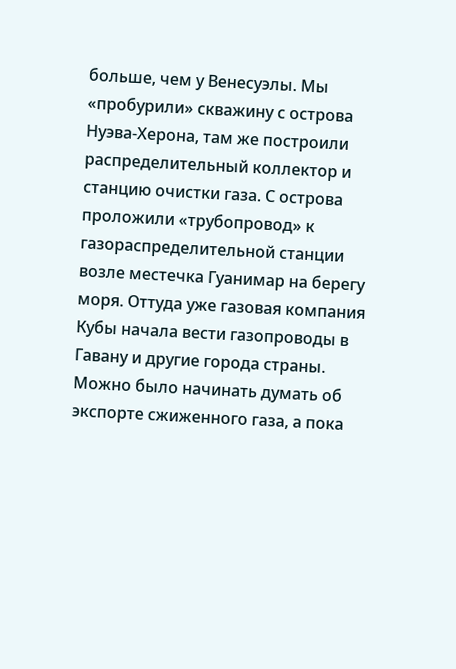больше, чем у Венесуэлы. Мы «пробурили» скважину с острова Нуэва-Херона, там же построили распределительный коллектор и станцию очистки газа. С острова проложили «трубопровод» к газораспределительной станции возле местечка Гуанимар на берегу моря. Оттуда уже газовая компания Кубы начала вести газопроводы в Гавану и другие города страны. Можно было начинать думать об экспорте сжиженного газа, а пока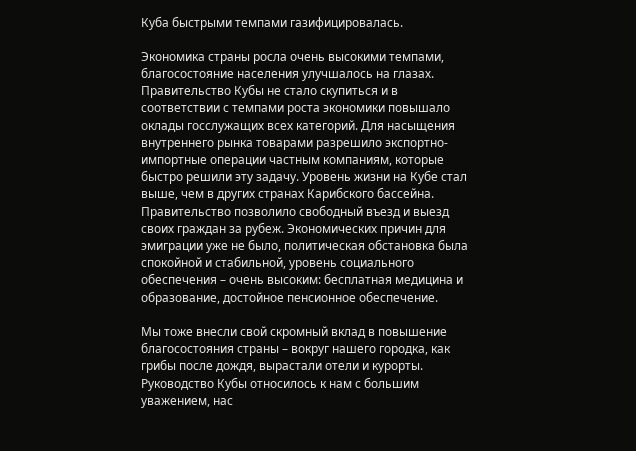Куба быстрыми темпами газифицировалась.

Экономика страны росла очень высокими темпами, благосостояние населения улучшалось на глазах. Правительство Кубы не стало скупиться и в соответствии с темпами роста экономики повышало оклады госслужащих всех категорий. Для насыщения внутреннего рынка товарами разрешило экспортно-импортные операции частным компаниям, которые быстро решили эту задачу. Уровень жизни на Кубе стал выше, чем в других странах Карибского бассейна. Правительство позволило свободный въезд и выезд своих граждан за рубеж. Экономических причин для эмиграции уже не было, политическая обстановка была спокойной и стабильной, уровень социального обеспечения – очень высоким: бесплатная медицина и образование, достойное пенсионное обеспечение.

Мы тоже внесли свой скромный вклад в повышение благосостояния страны – вокруг нашего городка, как грибы после дождя, вырастали отели и курорты. Руководство Кубы относилось к нам с большим уважением, нас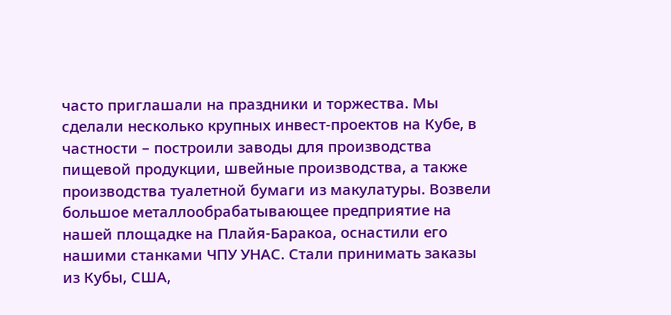часто приглашали на праздники и торжества. Мы сделали несколько крупных инвест-проектов на Кубе, в частности – построили заводы для производства пищевой продукции, швейные производства, а также производства туалетной бумаги из макулатуры. Возвели большое металлообрабатывающее предприятие на нашей площадке на Плайя-Баракоа, оснастили его нашими станками ЧПУ УНАС. Стали принимать заказы из Кубы, США,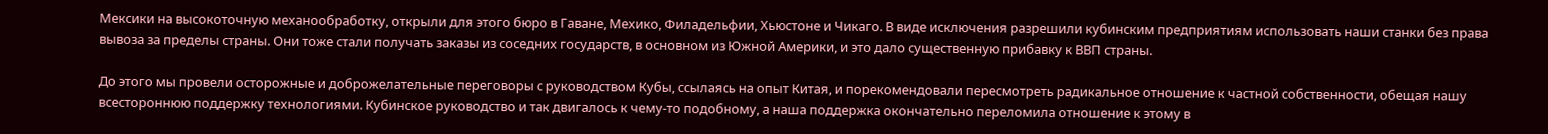Мексики на высокоточную механообработку, открыли для этого бюро в Гаване, Мехико, Филадельфии, Хьюстоне и Чикаго. В виде исключения разрешили кубинским предприятиям использовать наши станки без права вывоза за пределы страны. Они тоже стали получать заказы из соседних государств, в основном из Южной Америки, и это дало существенную прибавку к ВВП страны.

До этого мы провели осторожные и доброжелательные переговоры с руководством Кубы, ссылаясь на опыт Китая, и порекомендовали пересмотреть радикальное отношение к частной собственности, обещая нашу всестороннюю поддержку технологиями. Кубинское руководство и так двигалось к чему-то подобному, а наша поддержка окончательно переломила отношение к этому в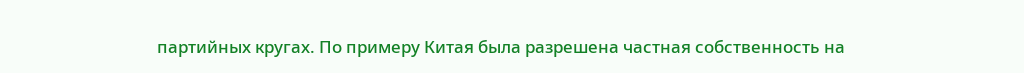партийных кругах. По примеру Китая была разрешена частная собственность на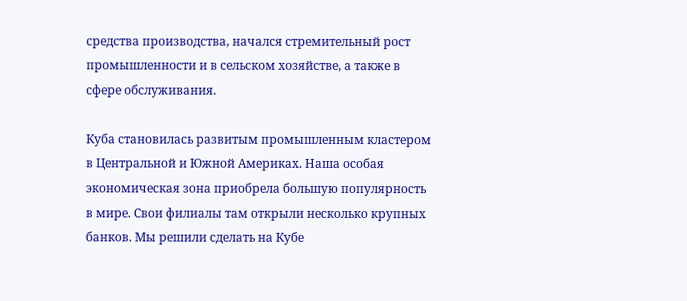средства производства, начался стремительный рост промышленности и в сельском хозяйстве, а также в сфере обслуживания.

Куба становилась развитым промышленным кластером в Центральной и Южной Америках. Наша особая экономическая зона приобрела большую популярность в мире. Свои филиалы там открыли несколько крупных банков. Мы решили сделать на Кубе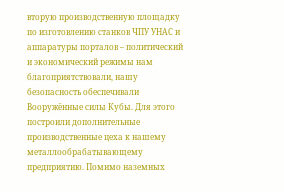вторую производственную площадку по изготовлению станков ЧПУ УНАС и аппаратуры порталов – политический и экономический режимы нам благоприятствовали, нашу безопасность обеспечивали Вооружённые силы Кубы. Для этого построили дополнительные производственные цеха к нашему металлообрабатывающему предприятию. Помимо наземных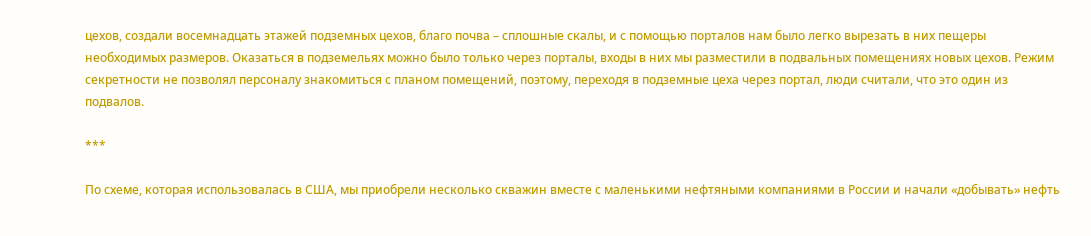цехов, создали восемнадцать этажей подземных цехов, благо почва – сплошные скалы, и с помощью порталов нам было легко вырезать в них пещеры необходимых размеров. Оказаться в подземельях можно было только через порталы, входы в них мы разместили в подвальных помещениях новых цехов. Режим секретности не позволял персоналу знакомиться с планом помещений, поэтому, переходя в подземные цеха через портал, люди считали, что это один из подвалов.

***

По схеме, которая использовалась в США, мы приобрели несколько скважин вместе с маленькими нефтяными компаниями в России и начали «добывать» нефть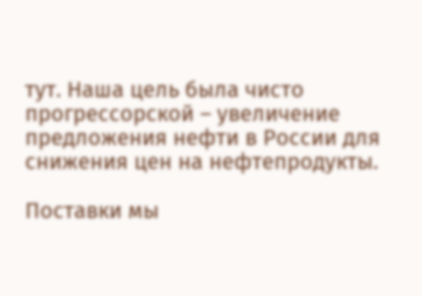тут. Наша цель была чисто прогрессорской – увеличение предложения нефти в России для снижения цен на нефтепродукты.

Поставки мы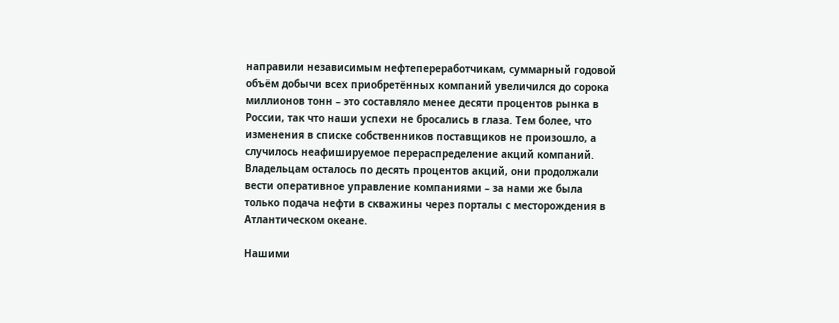направили независимым нефтепереработчикам, суммарный годовой объём добычи всех приобретённых компаний увеличился до сорока миллионов тонн – это составляло менее десяти процентов рынка в России, так что наши успехи не бросались в глаза. Тем более, что изменения в списке собственников поставщиков не произошло, а случилось неафишируемое перераспределение акций компаний. Владельцам осталось по десять процентов акций, они продолжали вести оперативное управление компаниями – за нами же была только подача нефти в скважины через порталы с месторождения в Атлантическом океане.

Нашими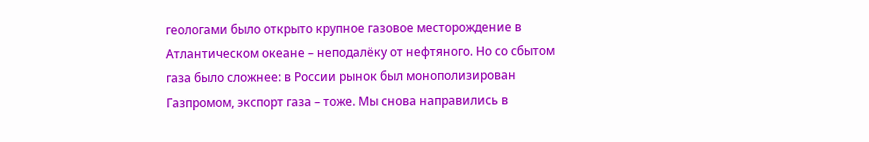геологами было открыто крупное газовое месторождение в Атлантическом океане – неподалёку от нефтяного. Но со сбытом газа было сложнее: в России рынок был монополизирован Газпромом, экспорт газа – тоже. Мы снова направились в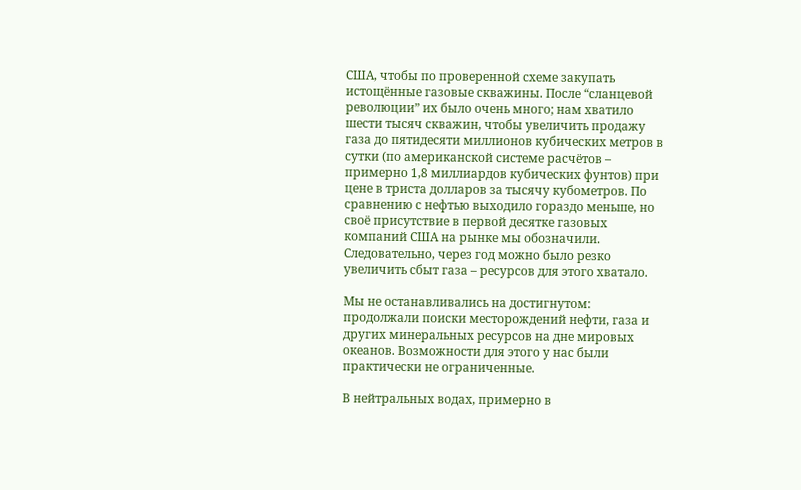США, чтобы по проверенной схеме закупать истощённые газовые скважины. После “сланцевой революции” их было очень много; нам хватило шести тысяч скважин, чтобы увеличить продажу газа до пятидесяти миллионов кубических метров в сутки (по американской системе расчётов – примерно 1,8 миллиардов кубических фунтов) при цене в триста долларов за тысячу кубометров. По сравнению с нефтью выходило гораздо меньше, но своё присутствие в первой десятке газовых компаний США на рынке мы обозначили. Следовательно, через год можно было резко увеличить сбыт газа – ресурсов для этого хватало.

Мы не останавливались на достигнутом: продолжали поиски месторождений нефти, газа и других минеральных ресурсов на дне мировых океанов. Возможности для этого у нас были практически не ограниченные.

В нейтральных водах, примерно в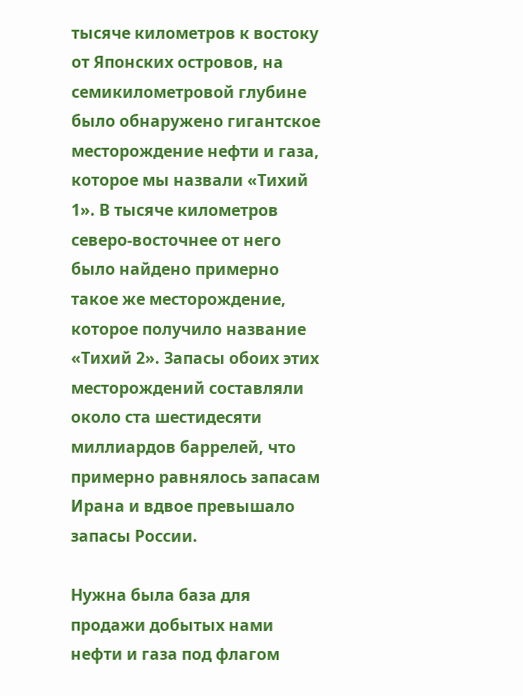тысяче километров к востоку от Японских островов, на семикилометровой глубине было обнаружено гигантское месторождение нефти и газа, которое мы назвали «Тихий 1». В тысяче километров северо-восточнее от него было найдено примерно такое же месторождение, которое получило название «Тихий 2». Запасы обоих этих месторождений составляли около ста шестидесяти миллиардов баррелей, что примерно равнялось запасам Ирана и вдвое превышало запасы России.

Нужна была база для продажи добытых нами нефти и газа под флагом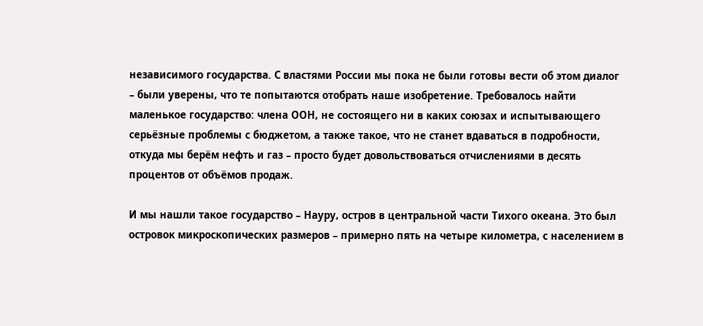независимого государства. С властями России мы пока не были готовы вести об этом диалог – были уверены, что те попытаются отобрать наше изобретение. Требовалось найти маленькое государство: члена ООН, не состоящего ни в каких союзах и испытывающего серьёзные проблемы с бюджетом, а также такое, что не станет вдаваться в подробности, откуда мы берём нефть и газ – просто будет довольствоваться отчислениями в десять процентов от объёмов продаж.

И мы нашли такое государство – Науру, остров в центральной части Тихого океана. Это был островок микроскопических размеров – примерно пять на четыре километра, с населением в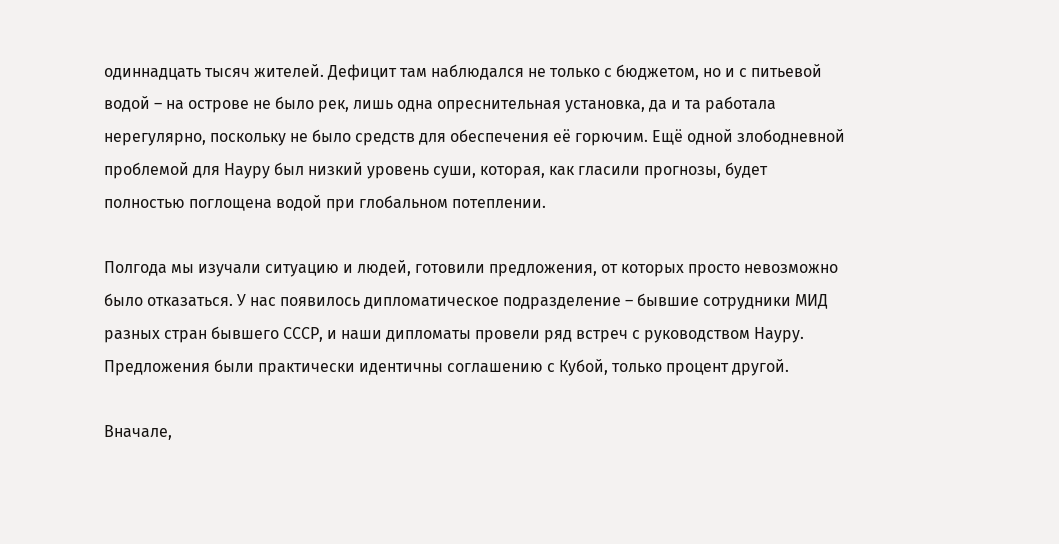одиннадцать тысяч жителей. Дефицит там наблюдался не только с бюджетом, но и с питьевой водой – на острове не было рек, лишь одна опреснительная установка, да и та работала нерегулярно, поскольку не было средств для обеспечения её горючим. Ещё одной злободневной проблемой для Науру был низкий уровень суши, которая, как гласили прогнозы, будет полностью поглощена водой при глобальном потеплении.

Полгода мы изучали ситуацию и людей, готовили предложения, от которых просто невозможно было отказаться. У нас появилось дипломатическое подразделение – бывшие сотрудники МИД разных стран бывшего СССР, и наши дипломаты провели ряд встреч с руководством Науру. Предложения были практически идентичны соглашению с Кубой, только процент другой.

Вначале,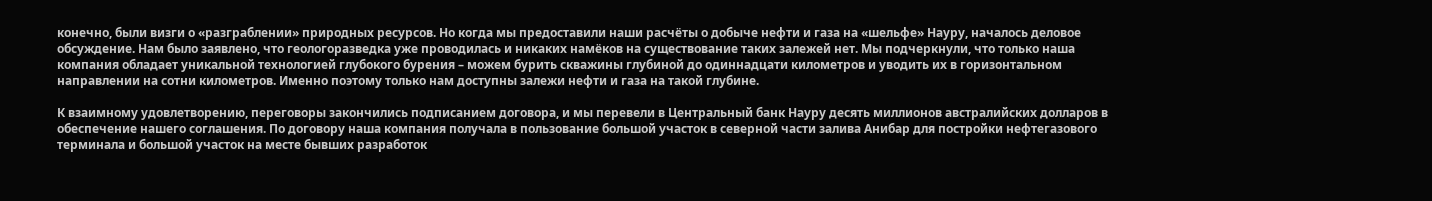конечно, были визги о «разграблении» природных ресурсов. Но когда мы предоставили наши расчёты о добыче нефти и газа на «шельфе» Науру, началось деловое обсуждение. Нам было заявлено, что геологоразведка уже проводилась и никаких намёков на существование таких залежей нет. Мы подчеркнули, что только наша компания обладает уникальной технологией глубокого бурения – можем бурить скважины глубиной до одиннадцати километров и уводить их в горизонтальном направлении на сотни километров. Именно поэтому только нам доступны залежи нефти и газа на такой глубине.

К взаимному удовлетворению, переговоры закончились подписанием договора, и мы перевели в Центральный банк Науру десять миллионов австралийских долларов в обеспечение нашего соглашения. По договору наша компания получала в пользование большой участок в северной части залива Анибар для постройки нефтегазового терминала и большой участок на месте бывших разработок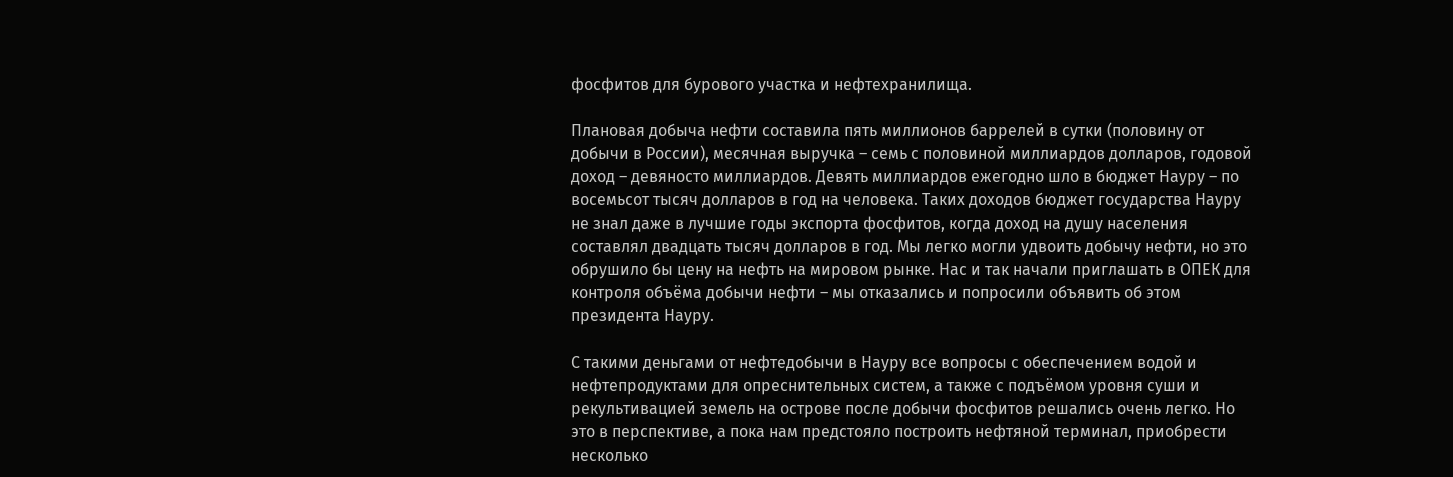фосфитов для бурового участка и нефтехранилища.

Плановая добыча нефти составила пять миллионов баррелей в сутки (половину от добычи в России), месячная выручка – семь с половиной миллиардов долларов, годовой доход – девяносто миллиардов. Девять миллиардов ежегодно шло в бюджет Науру – по восемьсот тысяч долларов в год на человека. Таких доходов бюджет государства Науру не знал даже в лучшие годы экспорта фосфитов, когда доход на душу населения составлял двадцать тысяч долларов в год. Мы легко могли удвоить добычу нефти, но это обрушило бы цену на нефть на мировом рынке. Нас и так начали приглашать в ОПЕК для контроля объёма добычи нефти – мы отказались и попросили объявить об этом президента Науру.

С такими деньгами от нефтедобычи в Науру все вопросы с обеспечением водой и нефтепродуктами для опреснительных систем, а также с подъёмом уровня суши и рекультивацией земель на острове после добычи фосфитов решались очень легко. Но это в перспективе, а пока нам предстояло построить нефтяной терминал, приобрести несколько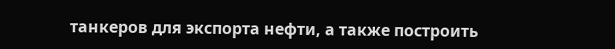танкеров для экспорта нефти, а также построить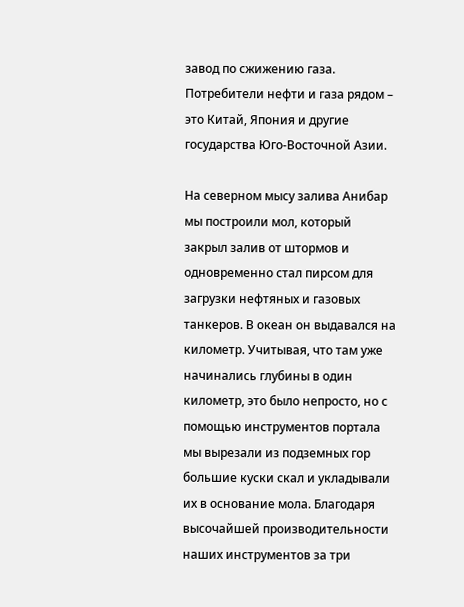завод по сжижению газа. Потребители нефти и газа рядом – это Китай, Япония и другие государства Юго-Восточной Азии.

На северном мысу залива Анибар мы построили мол, который закрыл залив от штормов и одновременно стал пирсом для загрузки нефтяных и газовых танкеров. В океан он выдавался на километр. Учитывая, что там уже начинались глубины в один километр, это было непросто, но с помощью инструментов портала мы вырезали из подземных гор большие куски скал и укладывали их в основание мола. Благодаря высочайшей производительности наших инструментов за три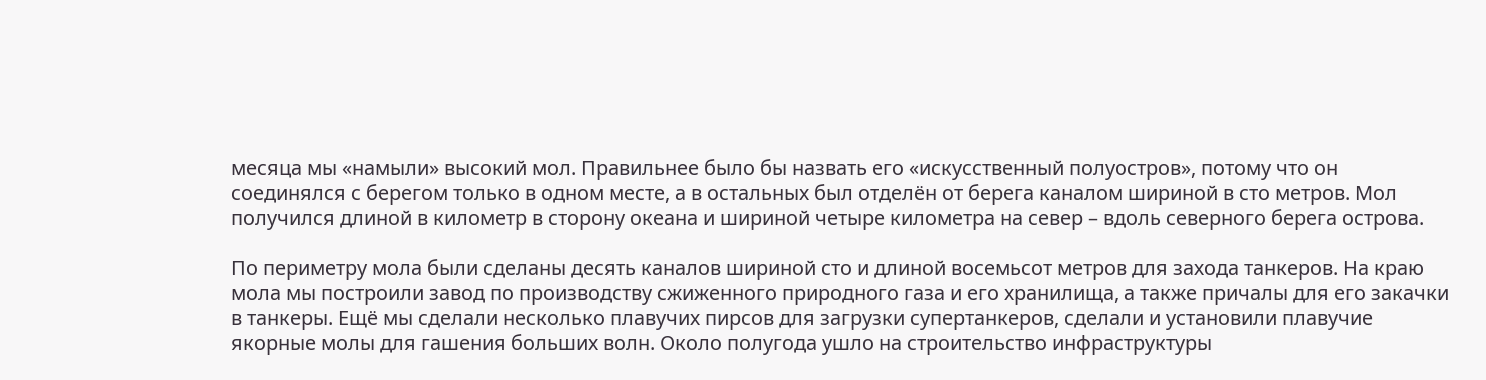месяца мы «намыли» высокий мол. Правильнее было бы назвать его «искусственный полуостров», потому что он соединялся с берегом только в одном месте, а в остальных был отделён от берега каналом шириной в сто метров. Мол получился длиной в километр в сторону океана и шириной четыре километра на север – вдоль северного берега острова.

По периметру мола были сделаны десять каналов шириной сто и длиной восемьсот метров для захода танкеров. На краю мола мы построили завод по производству сжиженного природного газа и его хранилища, а также причалы для его закачки в танкеры. Ещё мы сделали несколько плавучих пирсов для загрузки супертанкеров, сделали и установили плавучие якорные молы для гашения больших волн. Около полугода ушло на строительство инфраструктуры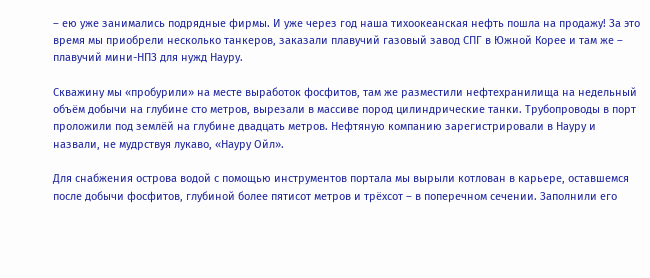– ею уже занимались подрядные фирмы. И уже через год наша тихоокеанская нефть пошла на продажу! За это время мы приобрели несколько танкеров, заказали плавучий газовый завод СПГ в Южной Корее и там же – плавучий мини-НПЗ для нужд Науру.

Скважину мы «пробурили» на месте выработок фосфитов, там же разместили нефтехранилища на недельный объём добычи на глубине сто метров, вырезали в массиве пород цилиндрические танки. Трубопроводы в порт проложили под землёй на глубине двадцать метров. Нефтяную компанию зарегистрировали в Науру и назвали, не мудрствуя лукаво, «Науру Ойл».

Для снабжения острова водой с помощью инструментов портала мы вырыли котлован в карьере, оставшемся после добычи фосфитов, глубиной более пятисот метров и трёхсот – в поперечном сечении. Заполнили его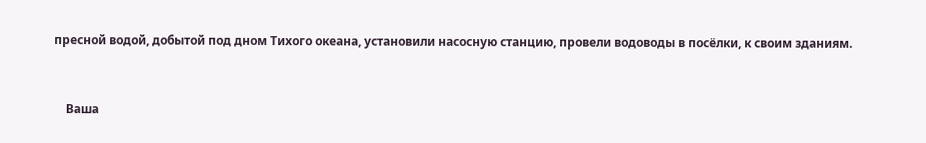пресной водой, добытой под дном Тихого океана, установили насосную станцию, провели водоводы в посёлки, к своим зданиям.


    Ваша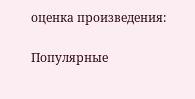оценка произведения:

Популярные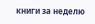книги за неделю